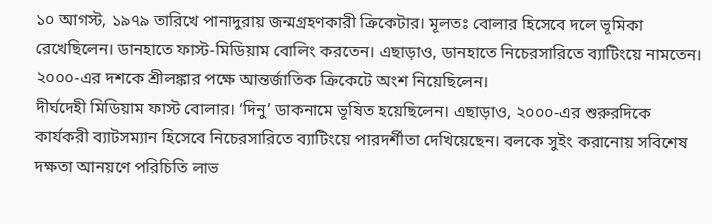১০ আগস্ট, ১৯৭৯ তারিখে পানাদুরায় জন্মগ্রহণকারী ক্রিকেটার। মূলতঃ বোলার হিসেবে দলে ভূমিকা রেখেছিলেন। ডানহাতে ফাস্ট-মিডিয়াম বোলিং করতেন। এছাড়াও, ডানহাতে নিচেরসারিতে ব্যাটিংয়ে নামতেন। ২০০০-এর দশকে শ্রীলঙ্কার পক্ষে আন্তর্জাতিক ক্রিকেটে অংশ নিয়েছিলেন।
দীর্ঘদেহী মিডিয়াম ফাস্ট বোলার। ‘দিনু’ ডাকনামে ভূষিত হয়েছিলেন। এছাড়াও, ২০০০-এর শুরুরদিকে কার্যকরী ব্যাটসম্যান হিসেবে নিচেরসারিতে ব্যাটিংয়ে পারদর্শীতা দেখিয়েছেন। বলকে সুইং করানোয় সবিশেষ দক্ষতা আনয়ণে পরিচিতি লাভ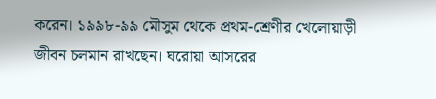করেন। ১৯৯৮-৯৯ মৌসুম থেকে প্রথম-শ্রেণীর খেলোয়াড়ী জীবন চলমান রাখছেন। ঘরোয়া আসরের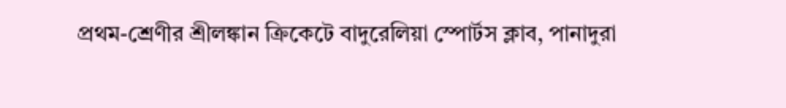প্রথম-শ্রেণীর শ্রীলঙ্কান ক্রিকেটে বাদুরেলিয়া স্পোর্টস ক্লাব, পানাদুরা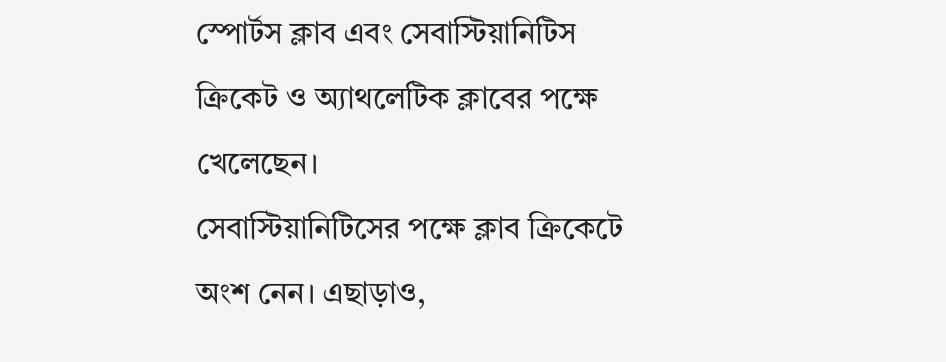স্পোর্টস ক্লাব এবং সেবাস্টিয়ানিটিস ক্রিকেট ও অ্যাথলেটিক ক্লাবের পক্ষে খেলেছেন।
সেবাস্টিয়ানিটিসের পক্ষে ক্লাব ক্রিকেটে অংশ নেন। এছাড়াও,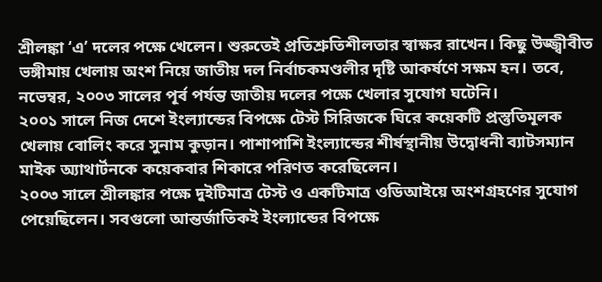শ্রীলঙ্কা ‘এ’ দলের পক্ষে খেলেন। শুরুতেই প্রতিশ্রুতিশীলতার স্বাক্ষর রাখেন। কিছু উজ্জ্বীবীত ভঙ্গীমায় খেলায় অংশ নিয়ে জাতীয় দল নির্বাচকমণ্ডলীর দৃষ্টি আকর্ষণে সক্ষম হন। তবে, নভেম্বর, ২০০৩ সালের পূর্ব পর্যন্ত জাতীয় দলের পক্ষে খেলার সুযোগ ঘটেনি।
২০০১ সালে নিজ দেশে ইংল্যান্ডের বিপক্ষে টেস্ট সিরিজকে ঘিরে কয়েকটি প্রস্তুতিমূলক খেলায় বোলিং করে সুনাম কুড়ান। পাশাপাশি ইংল্যান্ডের শীর্ষস্থানীয় উদ্বোধনী ব্যাটসম্যান মাইক অ্যাথার্টনকে কয়েকবার শিকারে পরিণত করেছিলেন।
২০০৩ সালে শ্রীলঙ্কার পক্ষে দুইটিমাত্র টেস্ট ও একটিমাত্র ওডিআইয়ে অংশগ্রহণের সুযোগ পেয়েছিলেন। সবগুলো আন্তর্জাতিকই ইংল্যান্ডের বিপক্ষে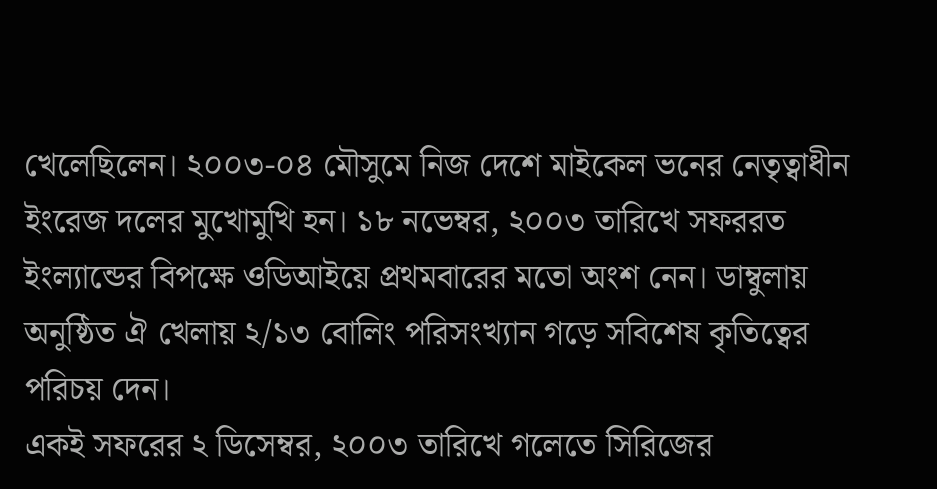খেলেছিলেন। ২০০৩-০৪ মৌসুমে নিজ দেশে মাইকেল ভনের নেতৃত্বাধীন ইংরেজ দলের মুখোমুখি হন। ১৮ নভেম্বর, ২০০৩ তারিখে সফররত ইংল্যান্ডের বিপক্ষে ওডিআইয়ে প্রথমবারের মতো অংশ নেন। ডাম্বুলায় অনুষ্ঠিত ঐ খেলায় ২/১৩ বোলিং পরিসংখ্যান গড়ে সবিশেষ কৃতিত্বের পরিচয় দেন।
একই সফরের ২ ডিসেম্বর, ২০০৩ তারিখে গলেতে সিরিজের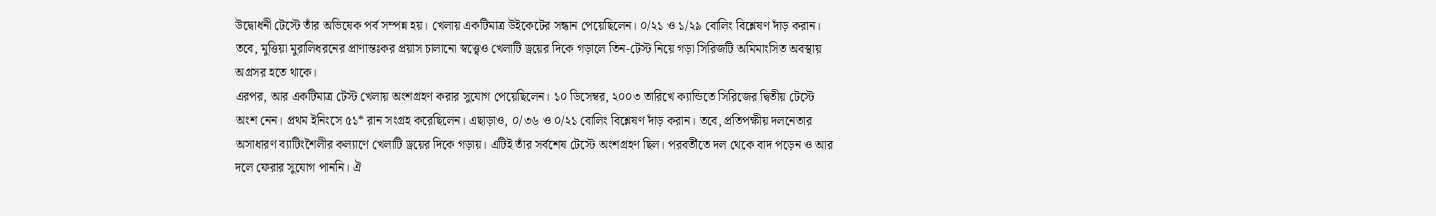উদ্বোধনী টেস্টে তাঁর অভিষেক পর্ব সম্পন্ন হয়। খেলায় একটিমাত্র উইকেটের সন্ধান পেয়েছিলেন। ০/২১ ও ১/২৯ বোলিং বিশ্লেষণ দাঁড় করান। তবে, মুত্তিয়া মুরালিধরনের প্রাণান্তঃকর প্রয়াস চালানো স্বত্ত্বেও খেলাটি ড্রয়ের দিকে গড়ালে তিন-টেস্ট নিয়ে গড়া সিরিজটি অমিমাংসিত অবস্থায় অগ্রসর হতে থাকে।
এরপর, আর একটিমাত্র টেস্ট খেলায় অংশগ্রহণ করার সুযোগ পেয়েছিলেন। ১০ ডিসেম্বর, ২০০৩ তারিখে ক্যান্ডিতে সিরিজের দ্বিতীয় টেস্টে অংশ নেন। প্রথম ইনিংসে ৫১* রান সংগ্রহ করেছিলেন। এছাড়াও, ০/৩৬ ও ০/২১ বোলিং বিশ্লেষণ দাঁড় করান। তবে, প্রতিপক্ষীয় দলনেতার অসাধারণ ব্যাটিংশৈলীর কল্যাণে খেলাটি ড্রয়ের দিকে গড়ায়। এটিই তাঁর সর্বশেষ টেস্টে অংশগ্রহণ ছিল। পরবর্তীতে দল থেকে বাদ পড়েন ও আর দলে ফেরার সুযোগ পাননি। ঐ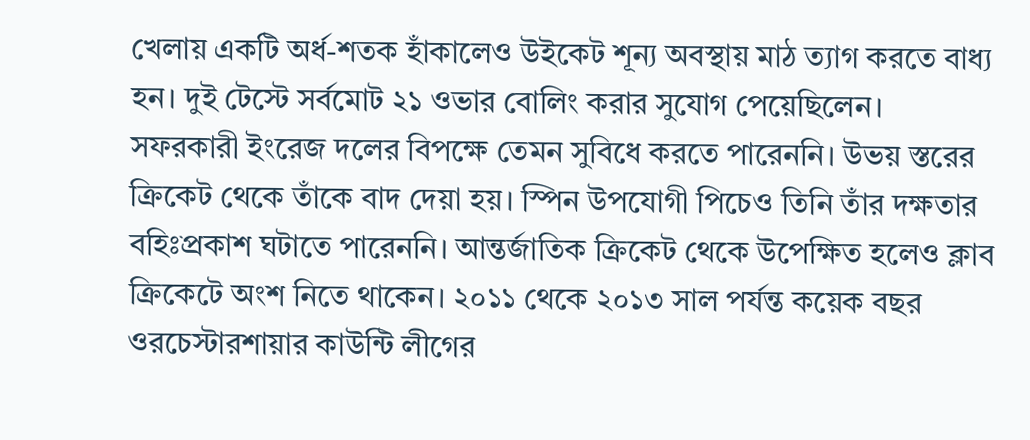খেলায় একটি অর্ধ-শতক হাঁকালেও উইকেট শূন্য অবস্থায় মাঠ ত্যাগ করতে বাধ্য হন। দুই টেস্টে সর্বমোট ২১ ওভার বোলিং করার সুযোগ পেয়েছিলেন।
সফরকারী ইংরেজ দলের বিপক্ষে তেমন সুবিধে করতে পারেননি। উভয় স্তরের ক্রিকেট থেকে তাঁকে বাদ দেয়া হয়। স্পিন উপযোগী পিচেও তিনি তাঁর দক্ষতার বহিঃপ্রকাশ ঘটাতে পারেননি। আন্তর্জাতিক ক্রিকেট থেকে উপেক্ষিত হলেও ক্লাব ক্রিকেটে অংশ নিতে থাকেন। ২০১১ থেকে ২০১৩ সাল পর্যন্ত কয়েক বছর ওরচেস্টারশায়ার কাউন্টি লীগের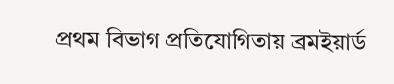প্রথম বিভাগ প্রতিযোগিতায় ব্রমইয়ার্ড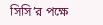সিসি’র পক্ষে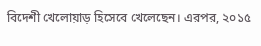বিদেশী খেলোয়াড় হিসেবে খেলেছেন। এরপর, ২০১৫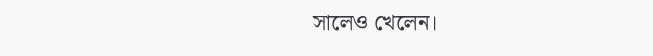সালেও খেলেন।